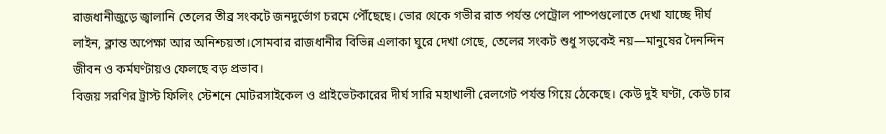রাজধানীজুড়ে জ্বালানি তেলের তীব্র সংকটে জনদুর্ভোগ চরমে পৌঁছেছে। ভোর থেকে গভীর রাত পর্যন্ত পেট্রোল পাম্পগুলোতে দেখা যাচ্ছে দীর্ঘ লাইন, ক্লান্ত অপেক্ষা আর অনিশ্চয়তা।সোমবার রাজধানীর বিভিন্ন এলাকা ঘুরে দেখা গেছে, তেলের সংকট শুধু সড়কেই নয়—মানুষের দৈনন্দিন জীবন ও কর্মঘণ্টায়ও ফেলছে বড় প্রভাব।
বিজয় সরণির ট্রাস্ট ফিলিং স্টেশনে মোটরসাইকেল ও প্রাইভেটকারের দীর্ঘ সারি মহাখালী রেলগেট পর্যন্ত গিয়ে ঠেকেছে। কেউ দুই ঘণ্টা, কেউ চার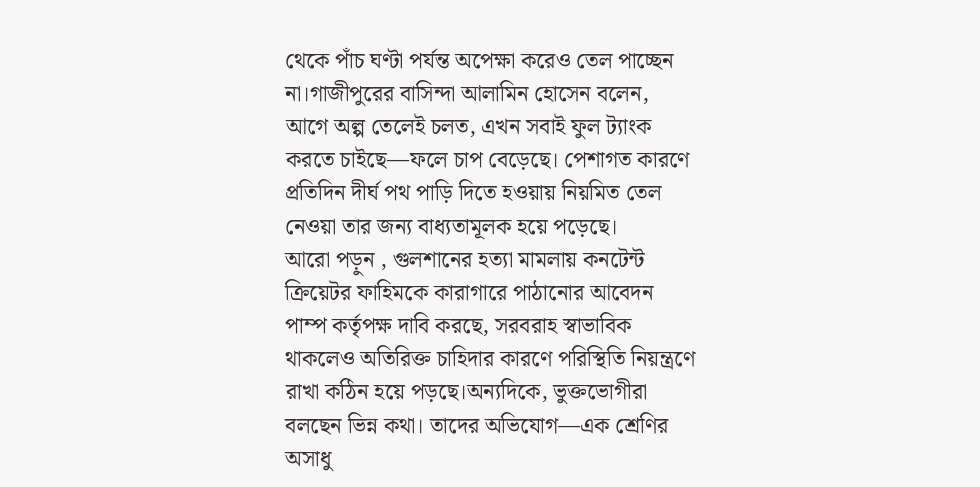থেকে পাঁচ ঘণ্টা পর্যন্ত অপেক্ষা করেও তেল পাচ্ছেন না।গাজীপুরের বাসিন্দা আলামিন হোসেন বলেন, আগে অল্প তেলেই চলত, এখন সবাই ফুল ট্যাংক করতে চাইছে—ফলে চাপ বেড়েছে। পেশাগত কারণে প্রতিদিন দীর্ঘ পথ পাড়ি দিতে হওয়ায় নিয়মিত তেল নেওয়া তার জন্য বাধ্যতামূলক হয়ে পড়েছে।
আরো পড়ুন , গুলশানের হত্যা মামলায় কনটেন্ট ক্রিয়েটর ফাহিমকে কারাগারে পাঠানোর আবেদন
পাম্প কর্তৃপক্ষ দাবি করছে, সরবরাহ স্বাভাবিক থাকলেও অতিরিক্ত চাহিদার কারণে পরিস্থিতি নিয়ন্ত্রণে রাখা কঠিন হয়ে পড়ছে।অন্যদিকে, ভুক্তভোগীরা বলছেন ভিন্ন কথা। তাদের অভিযোগ—এক শ্রেণির অসাধু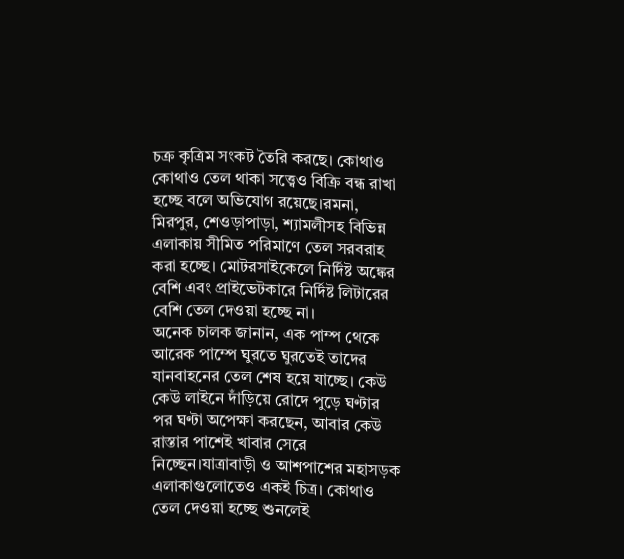চক্র কৃত্রিম সংকট তৈরি করছে। কোথাও কোথাও তেল থাকা সত্ত্বেও বিক্রি বন্ধ রাখা হচ্ছে বলে অভিযোগ রয়েছে।রমনা, মিরপুর, শেওড়াপাড়া, শ্যামলীসহ বিভিন্ন এলাকায় সীমিত পরিমাণে তেল সরবরাহ করা হচ্ছে। মোটরসাইকেলে নির্দিষ্ট অঙ্কের বেশি এবং প্রাইভেটকারে নির্দিষ্ট লিটারের বেশি তেল দেওয়া হচ্ছে না।
অনেক চালক জানান, এক পাম্প থেকে আরেক পাম্পে ঘুরতে ঘুরতেই তাদের যানবাহনের তেল শেষ হয়ে যাচ্ছে। কেউ কেউ লাইনে দাঁড়িয়ে রোদে পুড়ে ঘণ্টার পর ঘণ্টা অপেক্ষা করছেন, আবার কেউ রাস্তার পাশেই খাবার সেরে নিচ্ছেন।যাত্রাবাড়ী ও আশপাশের মহাসড়ক এলাকাগুলোতেও একই চিত্র। কোথাও তেল দেওয়া হচ্ছে শুনলেই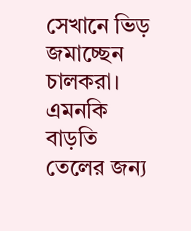সেখানে ভিড় জমাচ্ছেন চালকরা। এমনকি বাড়তি তেলের জন্য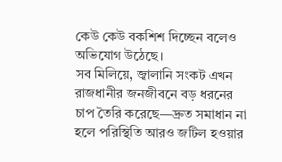কেউ কেউ বকশিশ দিচ্ছেন বলেও অভিযোগ উঠেছে।
সব মিলিয়ে, জ্বালানি সংকট এখন রাজধানীর জনজীবনে বড় ধরনের চাপ তৈরি করেছে—দ্রুত সমাধান না হলে পরিস্থিতি আরও জটিল হওয়ার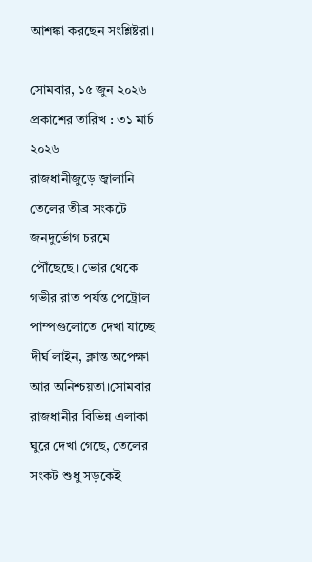আশঙ্কা করছেন সংশ্লিষ্টরা।

সোমবার, ১৫ জুন ২০২৬
প্রকাশের তারিখ : ৩১ মার্চ ২০২৬
রাজধানীজুড়ে জ্বালানি তেলের তীব্র সংকটে জনদুর্ভোগ চরমে পৌঁছেছে। ভোর থেকে গভীর রাত পর্যন্ত পেট্রোল পাম্পগুলোতে দেখা যাচ্ছে দীর্ঘ লাইন, ক্লান্ত অপেক্ষা আর অনিশ্চয়তা।সোমবার রাজধানীর বিভিন্ন এলাকা ঘুরে দেখা গেছে, তেলের সংকট শুধু সড়কেই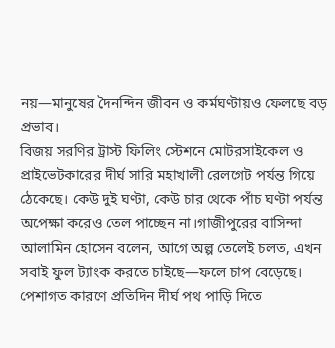নয়—মানুষের দৈনন্দিন জীবন ও কর্মঘণ্টায়ও ফেলছে বড় প্রভাব।
বিজয় সরণির ট্রাস্ট ফিলিং স্টেশনে মোটরসাইকেল ও প্রাইভেটকারের দীর্ঘ সারি মহাখালী রেলগেট পর্যন্ত গিয়ে ঠেকেছে। কেউ দুই ঘণ্টা, কেউ চার থেকে পাঁচ ঘণ্টা পর্যন্ত অপেক্ষা করেও তেল পাচ্ছেন না।গাজীপুরের বাসিন্দা আলামিন হোসেন বলেন, আগে অল্প তেলেই চলত, এখন সবাই ফুল ট্যাংক করতে চাইছে—ফলে চাপ বেড়েছে। পেশাগত কারণে প্রতিদিন দীর্ঘ পথ পাড়ি দিতে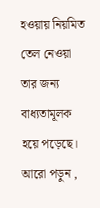হওয়ায় নিয়মিত তেল নেওয়া তার জন্য বাধ্যতামূলক হয়ে পড়েছে।
আরো পড়ুন ,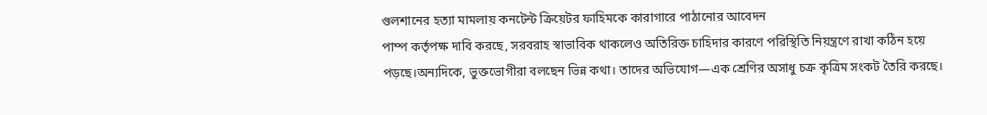গুলশানের হত্যা মামলায় কনটেন্ট ক্রিয়েটর ফাহিমকে কারাগারে পাঠানোর আবেদন
পাম্প কর্তৃপক্ষ দাবি করছে, সরবরাহ স্বাভাবিক থাকলেও অতিরিক্ত চাহিদার কারণে পরিস্থিতি নিয়ন্ত্রণে রাখা কঠিন হয়ে পড়ছে।অন্যদিকে, ভুক্তভোগীরা বলছেন ভিন্ন কথা। তাদের অভিযোগ—এক শ্রেণির অসাধু চক্র কৃত্রিম সংকট তৈরি করছে।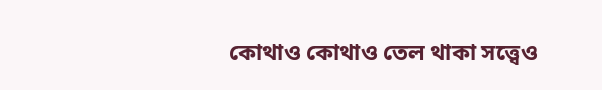কোথাও কোথাও তেল থাকা সত্ত্বেও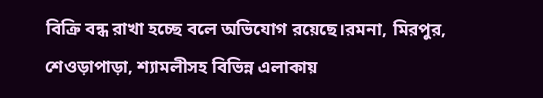বিক্রি বন্ধ রাখা হচ্ছে বলে অভিযোগ রয়েছে।রমনা, মিরপুর, শেওড়াপাড়া, শ্যামলীসহ বিভিন্ন এলাকায়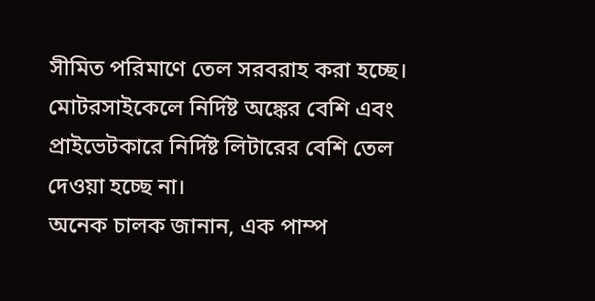সীমিত পরিমাণে তেল সরবরাহ করা হচ্ছে। মোটরসাইকেলে নির্দিষ্ট অঙ্কের বেশি এবং প্রাইভেটকারে নির্দিষ্ট লিটারের বেশি তেল দেওয়া হচ্ছে না।
অনেক চালক জানান, এক পাম্প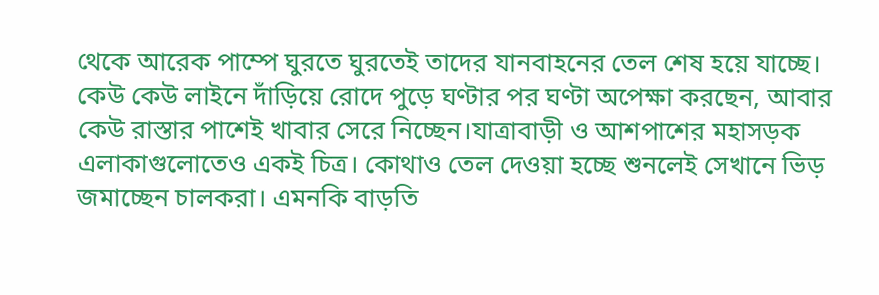থেকে আরেক পাম্পে ঘুরতে ঘুরতেই তাদের যানবাহনের তেল শেষ হয়ে যাচ্ছে। কেউ কেউ লাইনে দাঁড়িয়ে রোদে পুড়ে ঘণ্টার পর ঘণ্টা অপেক্ষা করছেন, আবার কেউ রাস্তার পাশেই খাবার সেরে নিচ্ছেন।যাত্রাবাড়ী ও আশপাশের মহাসড়ক এলাকাগুলোতেও একই চিত্র। কোথাও তেল দেওয়া হচ্ছে শুনলেই সেখানে ভিড় জমাচ্ছেন চালকরা। এমনকি বাড়তি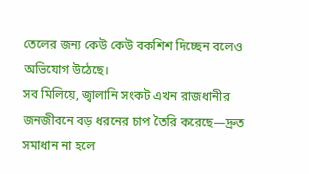তেলের জন্য কেউ কেউ বকশিশ দিচ্ছেন বলেও অভিযোগ উঠেছে।
সব মিলিয়ে, জ্বালানি সংকট এখন রাজধানীর জনজীবনে বড় ধরনের চাপ তৈরি করেছে—দ্রুত সমাধান না হলে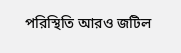পরিস্থিতি আরও জটিল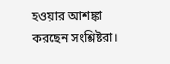হওয়ার আশঙ্কা করছেন সংশ্লিষ্টরা।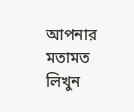আপনার মতামত লিখুন